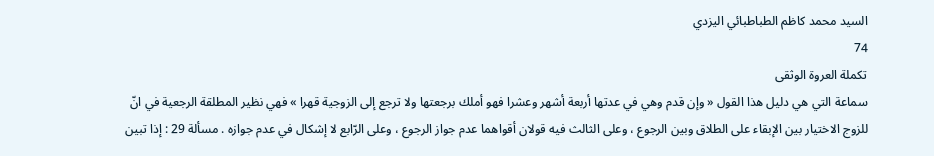السيد محمد كاظم الطباطبائي اليزدي
74
تكملة العروة الوثقى
سماعة التي هي دليل هذا القول « وإن قدم وهي في عدتها أربعة أشهر وعشرا فهو أملك برجعتها ولا ترجع إلى الزوجية قهرا » فهي نظير المطلقة الرجعية في انّ للزوج الاختيار بين الإبقاء على الطلاق وبين الرجوع ، وعلى الثالث فيه قولان أقواهما عدم جواز الرجوع ، وعلى الرّابع لا إشكال في عدم جوازه . مسألة 29 : إذا تبين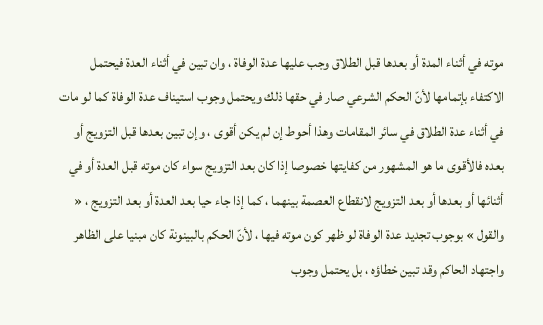موته في أثناء المدة أو بعدها قبل الطلاق وجب عليها عدة الوفاة ، وان تبين في أثناء العدة فيحتمل الاكتفاء بإتمامها لأنّ الحكم الشرعي صار في حقها ذلك ويحتمل وجوب استيناف عدة الوفاة كما لو مات في أثناء عدة الطلاق في سائر المقامات وهذا أحوط إن لم يكن أقوى ، وإن تبين بعدها قبل التزويج أو بعده فالأقوى ما هو المشهور من كفايتها خصوصا إذا كان بعد التزويج سواء كان موته قبل العدة أو في أثنائها أو بعدها أو بعد التزويج لانقطاع العصمة بينهما ، كما إذا جاء حيا بعد العدة أو بعد التزويج ، « والقول » بوجوب تجديد عدة الوفاة لو ظهر كون موته فيها ، لأنّ الحكم بالبينونة كان مبنيا على الظاهر واجتهاد الحاكم وقد تبين خطاؤه ، بل يحتمل وجوب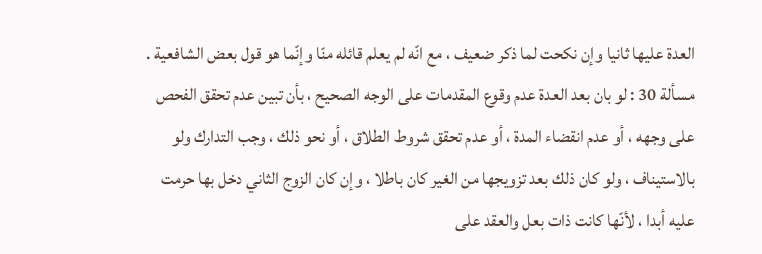العدة عليها ثانيا وإن نكحت لما ذكر ضعيف ، مع انّه لم يعلم قائله منّا وإنّما هو قول بعض الشافعية . مسألة 30 : لو بان بعد العدة عدم وقوع المقدمات على الوجه الصحيح ، بأن تبين عدم تحقق الفحص على وجهه ، أو عدم انقضاء المدة ، أو عدم تحقق شروط الطلاق ، أو نحو ذلك ، وجب التدارك ولو بالاستيناف ، ولو كان ذلك بعد تزويجها من الغير كان باطلا ، وإن كان الزوج الثاني دخل بها حرمت عليه أبدا ، لأنّها كانت ذات بعل والعقد على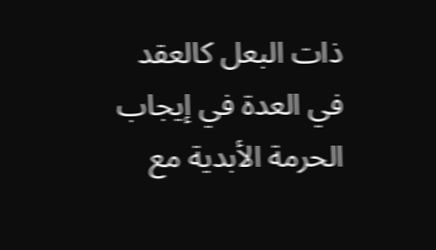ذات البعل كالعقد في العدة في إيجاب الحرمة الأبدية مع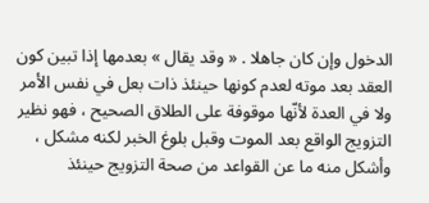الدخول وإن كان جاهلا . « وقد يقال » بعدمها إذا تبين كون العقد بعد موته لعدم كونها حينئذ ذات بعل في نفس الأمر ولا في العدة لأنّها موقوفة على الطلاق الصحيح ، فهو نظير التزويج الواقع بعد الموت وقبل بلوغ الخبر لكنه مشكل ، وأشكل منه ما عن القواعد من صحة التزويج حينئذ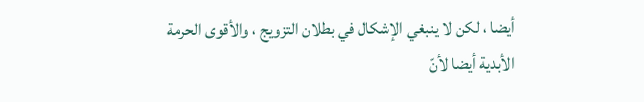أيضا ، لكن لا ينبغي الإشكال في بطلان التزويج ، والأقوى الحرمة الأبدية أيضا لأنّ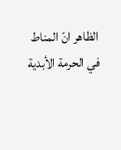الظاهر انّ المناط في الحرمة الأبدية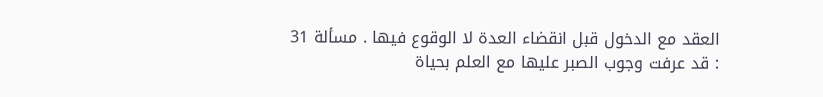العقد مع الدخول قبل انقضاء العدة لا الوقوع فيها . مسألة 31 : قد عرفت وجوب الصبر عليها مع العلم بحياة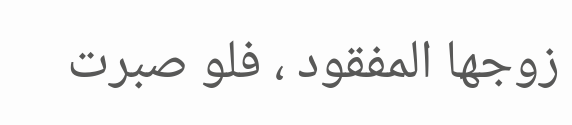زوجها المفقود ، فلو صبرت